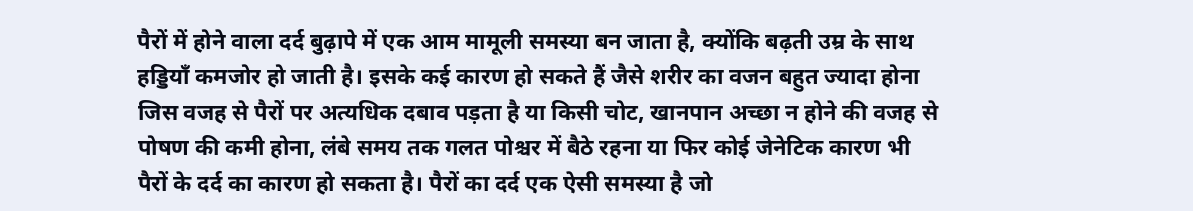पैरों में होने वाला दर्द बुढ़ापे में एक आम मामूली समस्या बन जाता है, क्योंकि बढ़ती उम्र के साथ हड्डियाँ कमजोर हो जाती है। इसके कई कारण हो सकते हैं जैसे शरीर का वजन बहुत ज्यादा होना जिस वजह से पैरों पर अत्यधिक दबाव पड़ता है या किसी चोट, खानपान अच्छा न होने की वजह से पोषण की कमी होना, लंबे समय तक गलत पोश्चर में बैठे रहना या फिर कोई जेनेटिक कारण भी पैरों के दर्द का कारण हो सकता है। पैरों का दर्द एक ऐसी समस्या है जो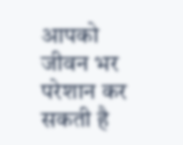आपको जीवन भर परेशान कर सकती है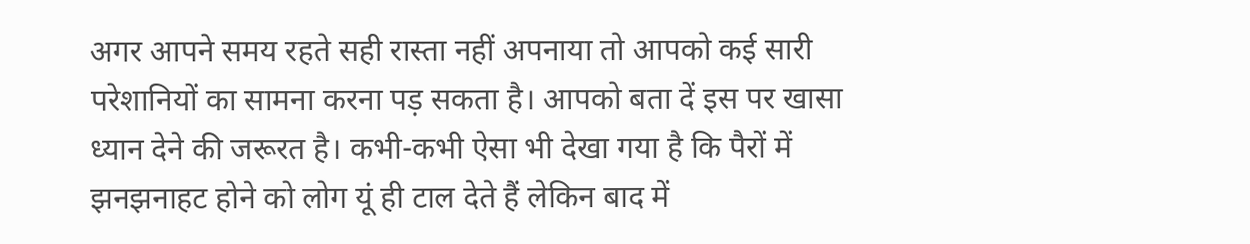अगर आपने समय रहते सही रास्ता नहीं अपनाया तो आपको कई सारी परेशानियों का सामना करना पड़ सकता है। आपको बता दें इस पर खासा ध्यान देने की जरूरत है। कभी-कभी ऐसा भी देखा गया है कि पैरों में झनझनाहट होने को लोग यूं ही टाल देते हैं लेकिन बाद में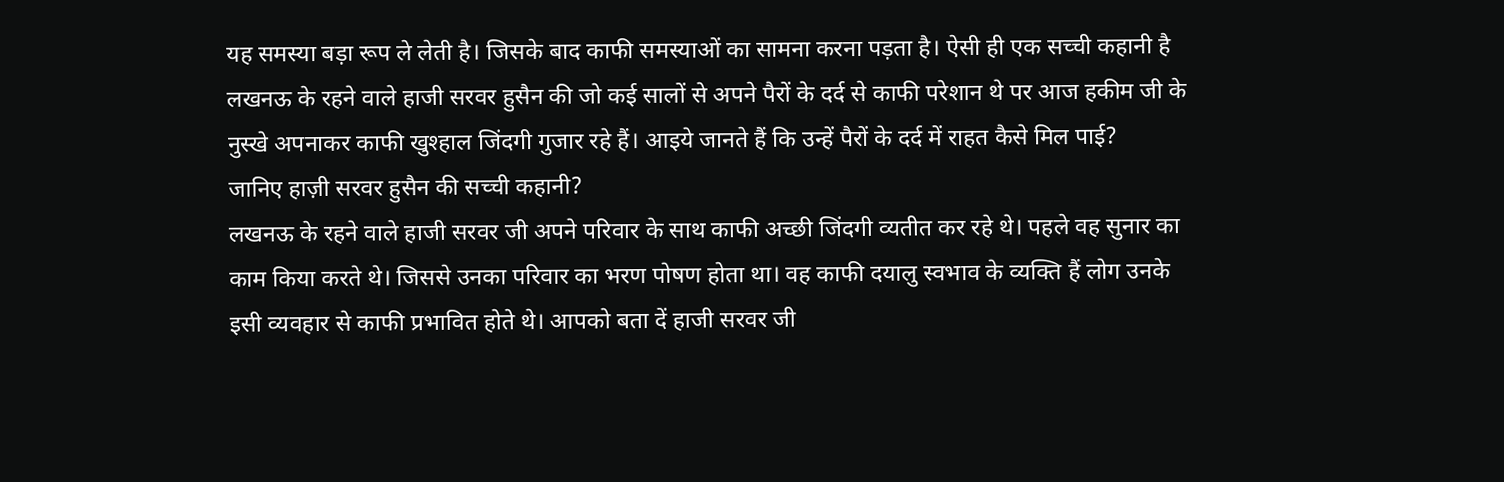यह समस्या बड़ा रूप ले लेती है। जिसके बाद काफी समस्याओं का सामना करना पड़ता है। ऐसी ही एक सच्ची कहानी है लखनऊ के रहने वाले हाजी सरवर हुसैन की जो कई सालों से अपने पैरों के दर्द से काफी परेशान थे पर आज हकीम जी के नुस्खे अपनाकर काफी खुश्हाल जिंदगी गुजार रहे हैं। आइये जानते हैं कि उन्हें पैरों के दर्द में राहत कैसे मिल पाई?
जानिए हाज़ी सरवर हुसैन की सच्ची कहानी?
लखनऊ के रहने वाले हाजी सरवर जी अपने परिवार के साथ काफी अच्छी जिंदगी व्यतीत कर रहे थे। पहले वह सुनार का काम किया करते थे। जिससे उनका परिवार का भरण पोषण होता था। वह काफी दयालु स्वभाव के व्यक्ति हैं लोग उनके इसी व्यवहार से काफी प्रभावित होते थे। आपको बता दें हाजी सरवर जी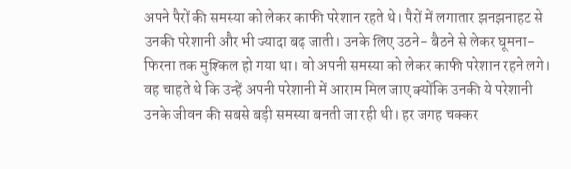अपने पैरों की समस्या को लेकर काफी परेशान रहते थे। पैरों में लगातार झनझनाहट से उनकी परेशानी और भी ज्यादा बढ़ जाती। उनके लिए उठने- बैठने से लेकर घूमना- फिरना तक मुश्किल हो गया था। वो अपनी समस्या को लेकर काफी परेशान रहने लगे। वह चाहते थे कि उन्हें अपनी परेशानी में आराम मिल जाए क्योंकि उनकी ये परेशानी उनके जीवन की सबसे बड़ी समस्या बनती जा रही थी। हर जगह चक्कर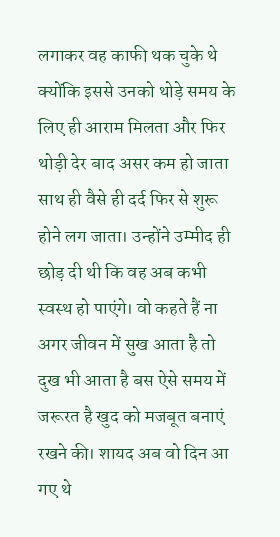लगाकर वह काफी थक चुके थे क्योंकि इससे उनको थोड़े समय के लिए ही आराम मिलता और फिर थोड़ी देर बाद असर कम हो जाता साथ ही वैसे ही दर्द फिर से शुरू होने लग जाता। उन्होंने उम्मीद ही छोड़ दी थी कि वह अब कभी स्वस्थ हो पाएंगे। वो कहते हैं ना अगर जीवन में सुख आता है तो दुख भी आता है बस ऐसे समय में जरूरत है खुद को मजबूत बनाएं रखने की। शायद अब वो दिन आ गए थे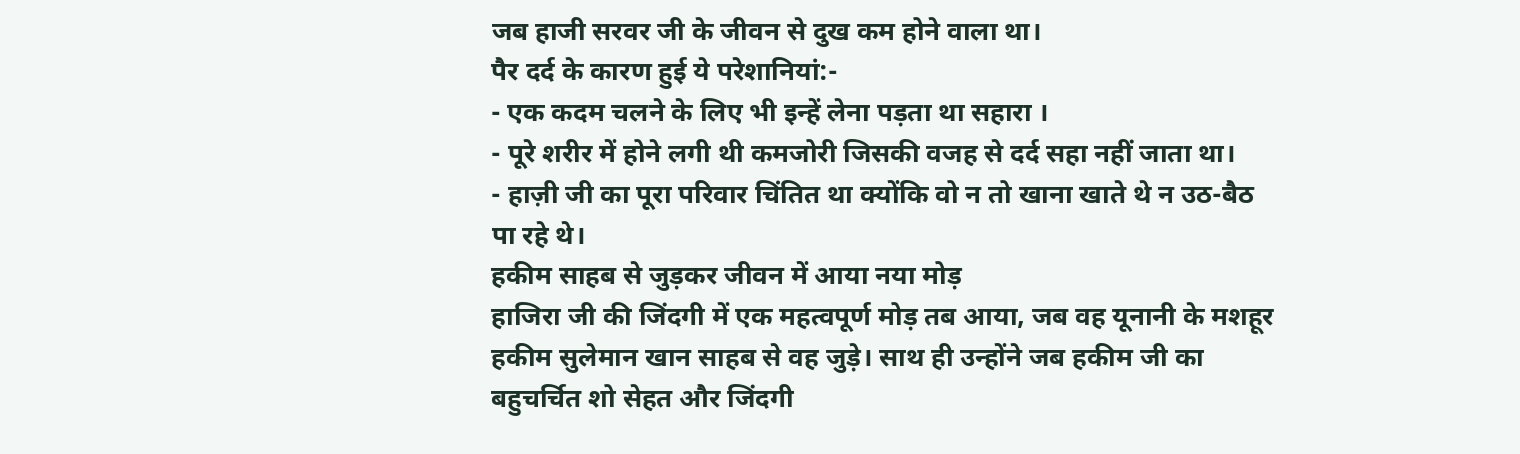जब हाजी सरवर जी के जीवन से दुख कम होने वाला था।
पैर दर्द के कारण हुई ये परेशानियां:-
- एक कदम चलने के लिए भी इन्हें लेना पड़ता था सहारा ।
- पूरे शरीर में होने लगी थी कमजोरी जिसकी वजह से दर्द सहा नहीं जाता था।
- हाज़ी जी का पूरा परिवार चिंतित था क्योंकि वो न तो खाना खाते थे न उठ-बैठ पा रहे थे।
हकीम साहब से जुड़कर जीवन में आया नया मोड़
हाजिरा जी की जिंदगी में एक महत्वपूर्ण मोड़ तब आया, जब वह यूनानी के मशहूर हकीम सुलेमान खान साहब से वह जुड़े। साथ ही उन्होंने जब हकीम जी का बहुचर्चित शो सेहत और जिंदगी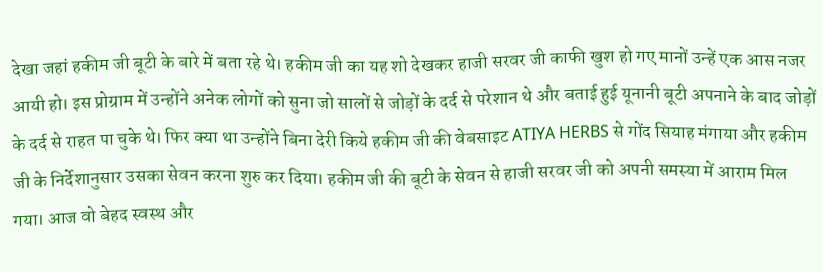देखा जहां हकीम जी बूटी के बारे में बता रहे थे। हकीम जी का यह शो देखकर हाजी सरवर जी काफी खुश हो गए मानों उन्हें एक आस नजर आयी हो। इस प्रोग्राम में उन्होंने अनेक लोगों को सुना जो सालों से जोड़ों के दर्द से परेशान थे और बताई हुई यूनानी बूटी अपनाने के बाद जोड़ों के दर्द से राहत पा चुके थे। फिर क्या था उन्होंने बिना देरी किये हकीम जी की वेबसाइट ATIYA HERBS से गोंद सियाह मंगाया और हकीम जी के निर्देशानुसार उसका सेवन करना शुरु कर दिया। हकीम जी की बूटी के सेवन से हाजी सरवर जी को अपनी समस्या में आराम मिल गया। आज वो बेहद स्वस्थ और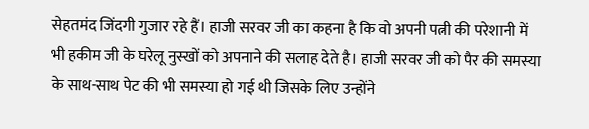सेहतमंद जिंदगी गुजार रहे हैं। हाजी सरवर जी का कहना है कि वो अपनी पत्नी की परेशानी में भी हकीम जी के घरेलू नुस्खों को अपनाने की सलाह देते है। हाजी सरवर जी को पैर की समस्या के साथ-साथ पेट की भी समस्या हो गई थी जिसके लिए उन्होंने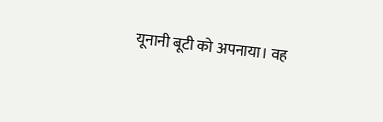यूनानी बूटी को अपनाया। वह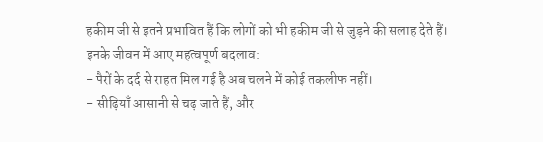हकीम जी से इतने प्रभावित हैं कि लोगों को भी हकीम जी से जुड़ने की सलाह देते हैं।
इनके जीवन में आए महत्वपूर्ण बदलाव:
- पैरों के दर्द से राहत मिल गई है अब चलने में कोई तकलीफ नहीं।
- सीढ़ियाँ आसानी से चढ़ जाते हैं, और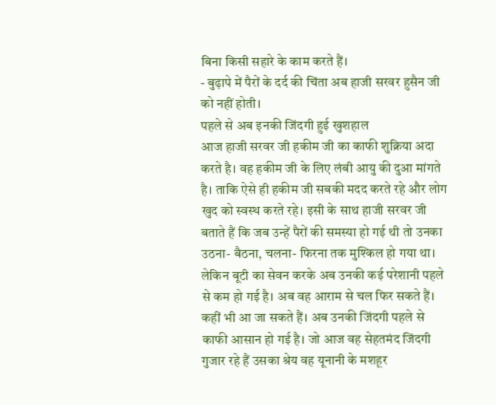बिना किसी सहारे के काम करते हैं।
- बुढ़ापे में पैरों के दर्द की चिंता अब हाजी सरवर हुसैन जी को नहीं होती।
पहले से अब इनकी जिंदगी हुई खुशहाल
आज हाजी सरवर जी हकीम जी का काफी शुक्रिया अदा करते है। वह हकीम जी के लिए लंबी आयु की दुआ मांगते है। ताकि ऐसे ही हकीम जी सबकी मदद करते रहे और लोग खुद को स्वस्थ करते रहे। इसी के साथ हाजी सरवर जी बताते हैं कि जब उन्हें पैरों की समस्या हो गई थी तो उनका उठना- बैठना, चलना- फिरना तक मुश्किल हो गया था। लेकिन बूटी का सेवन करके अब उनकी कई परेशानी पहले से कम हो गई है। अब वह आराम से चल फिर सकते हैं। कहीं भी आ जा सकते हैं। अब उनकी जिंदगी पहले से काफी आसान हो गई है। जो आज वह सेहतमंद जिंदगी गुजार रहे हैं उसका श्रेय वह यूनानी के मशहूर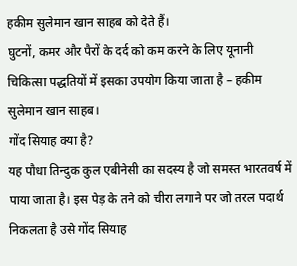हकीम सुलेमान खान साहब को देते हैं।
घुटनों, कमर और पैरों के दर्द को कम करने के लिए यूनानी चिकित्सा पद्धतियों में इसका उपयोग किया जाता है – हकीम सुलेमान खान साहब।
गोंद सियाह क्या है?
यह पौधा तिन्दुक कुल एबीनेसी का सदस्य है जो समस्त भारतवर्ष में पाया जाता है। इस पेड़ के तने को चीरा लगाने पर जो तरल पदार्थ निकलता है उसे गोंद सियाह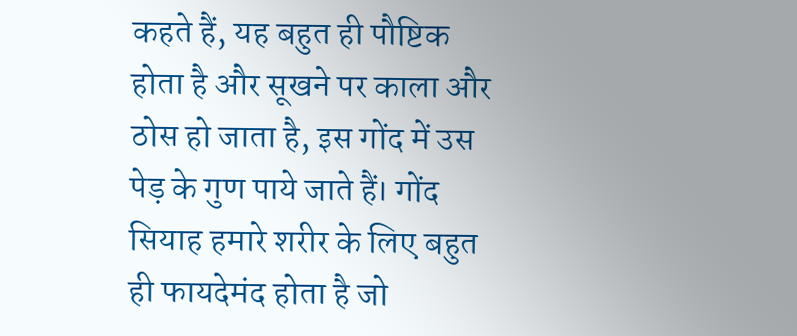कहते हैं, यह बहुत ही पौष्टिक होता है और सूखने पर काला और ठोस हो जाता है, इस गोंद में उस पेड़ के गुण पाये जाते हैं। गोंद सियाह हमारे शरीर के लिए बहुत ही फायदेमंद होता है जो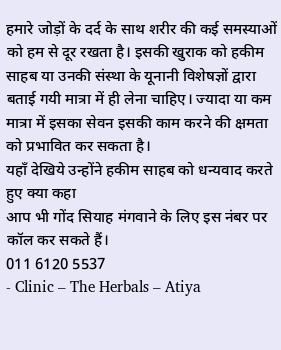हमारे जोड़ों के दर्द के साथ शरीर की कई समस्याओं को हम से दूर रखता है। इसकी खुराक को हकीम साहब या उनकी संस्था के यूनानी विशेषज्ञों द्वारा बताई गयी मात्रा में ही लेना चाहिए। ज्यादा या कम मात्रा में इसका सेवन इसकी काम करने की क्षमता को प्रभावित कर सकता है।
यहाँ देखिये उन्होंने हकीम साहब को धन्यवाद करते हुए क्या कहा
आप भी गोंद सियाह मंगवाने के लिए इस नंबर पर कॉल कर सकते हैं।
011 6120 5537
- Clinic – The Herbals – Atiya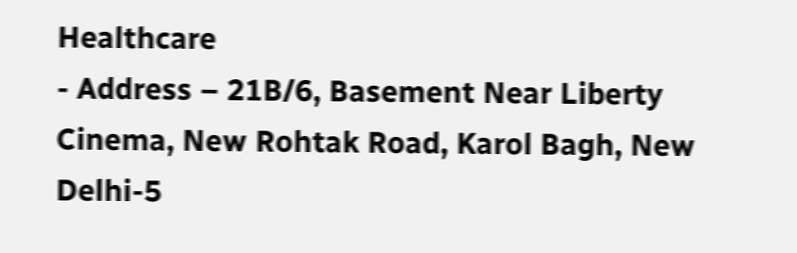Healthcare
- Address – 21B/6, Basement Near Liberty Cinema, New Rohtak Road, Karol Bagh, New Delhi-5